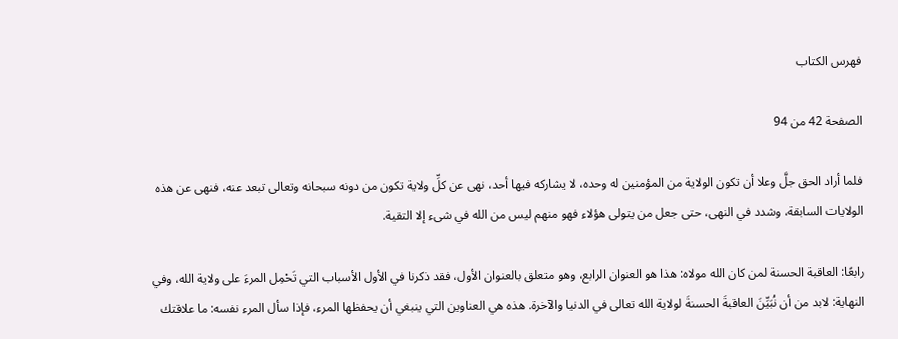فهرس الكتاب

الصفحة 42 من 94

فلما أراد الحق جلَّ وعلا أن تكون الولاية من المؤمنين له وحده، لا يشاركه فيها أحد، نهى عن كلِّ ولاية تكون من دونه سبحانه وتعالى تبعد عنه، فنهى عن هذه الولايات السابقة، وشدد في النهى، حتى جعل من يتولى هؤلاء فهو منهم ليس من الله في شىء إلا التقية.

رابعًا: العاقبة الحسنة لمن كان الله مولاه: هذا هو العنوان الرابع، وهو متعلق بالعنوان الأول، فقد ذكرنا في الأول الأسباب التي تَحْمِل المرءَ على ولاية الله، وفي النهاية: لابد من أن نُبَيِّنَ العاقبةَ الحسنةَ لولاية الله تعالى في الدنيا والآخرة. هذه هي العناوين التي ينبغي أن يحفظها المرء، فإذا سأل المرء نفسه: ما علاقتك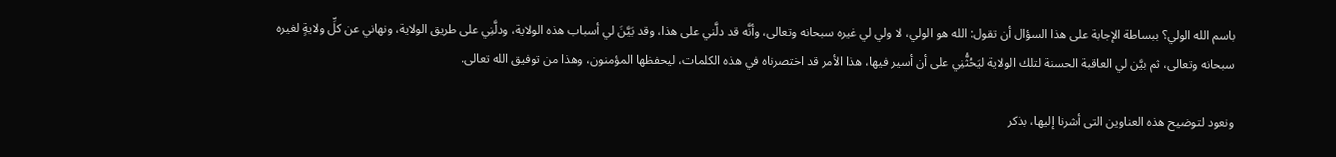باسم الله الولي؟ ببساطة الإجابة على هذا السؤال أن تقول: الله هو الولي، لا ولي لي غيره سبحانه وتعالى، وأنَّه قد دلَّني على هذا، وقد بَيَّنَ لي أسباب هذه الولاية، ودلَّنِي على طريق الولاية، ونهاني عن كلِّ ولايةٍ لغيره سبحانه وتعالى، ثم بيَّن لي العاقبة الحسنة لتلك الولاية ليَحُثُّنِي على أن أسير فيها، هذا الأمر قد اختصرناه في هذه الكلمات، ليحفظها المؤمنون، وهذا من توفيق الله تعالى.

ونعود لتوضيح هذه العناوين التى أشرنا إليها، بذكر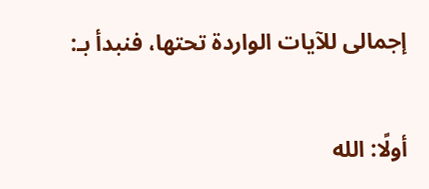إجمالى للآيات الواردة تحتها، فنبدأ بـ:

أولًا: الله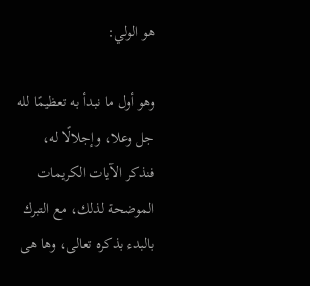هو الولي:

وهو أول ما نبدأ به تعظيمًا لله جل وعلا، وإجلالًا له، فنذكر الآيات الكريمات الموضحة لذلك، مع التبرك بالبدء بذكره تعالى، وها هى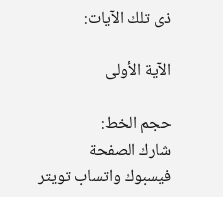ذى تلك الآيات:

الآية الأولى

حجم الخط:
شارك الصفحة
فيسبوك واتساب تويتر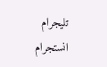تليجرام انستجرام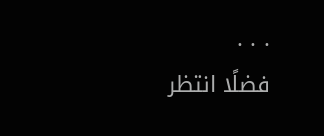. . .
فضلًا انتظر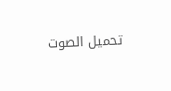تحميل الصوت